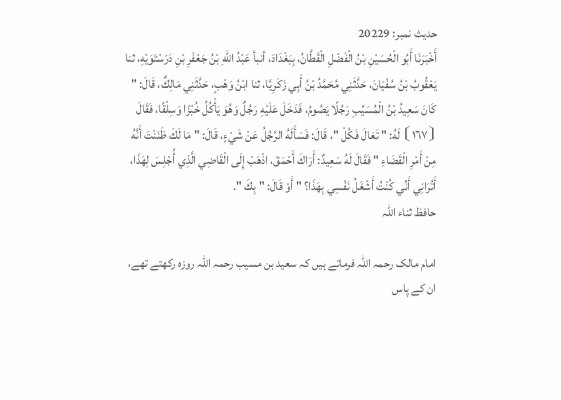حدیث نمبر: 20229
أَخْبَرَنَا أَبُو الْحُسَيْنِ بْنُ الْفَضْلِ الْقَطَّانُ، بِبَغْدَادَ، أنبأ عَبْدُ اللهِ بْنُ جَعْفَرِ بْنِ دَرَسْتَوَيْهِ، ثنا يَعْقُوبُ بْنُ سُفْيَانَ، حَدَّثَنِي مُحَمَّدُ بْنُ أَبِي زَكَرِيَّا، ثنا ابْنُ وَهْبٍ، حَدَّثَنِي مَالِكٌ، قَالَ: " كَانَ سَعِيدُ بْنُ الْمُسَيِّبِ رَجُلًا يَصُومُ، فَدَخَلَ عَلَيْهِ رَجُلٌ وَهُوَ يَأْكُلُ خُبْزًا وَسِلْقًا، فَقَالَ ⦗١٦٧⦘ لَهُ: " تَعَالَ فَكُلْ "، قَالَ: فَسَأَلَهُ الرَّجُلُ عَنْ شَيْءٍ، قَالَ: " مَا لَكَ ظَنَنْتَ أَنَّهُ مِنْ أَمْرِ الْقَضَاءِ " فَقَالَ لَهُ سَعِيدٌ: أَرَاكَ أَحْمَقَ، اذْهَبْ إِلَى الْقَاضِي الَّذِي أُجْلِسَ لِهَذَا، أَتُرَانِي أَنِّي كُنْتُ أَشْغَلُ نَفْسِي بِهَذَا؟ " أَوْ قَالَ: " بِكَ ".
حافظ ثناء اللہ

امام مالک رحمہ اللہ فرماتے ہیں کہ سعید بن مسیب رحمہ اللہ روزہ رکھتے تھے، ان کے پاس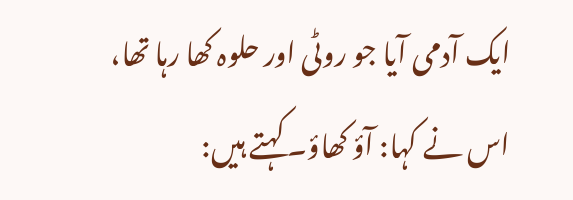ایک آدمی آیا جو روٹی اور حلوہ کھا رہا تھا، اس نے کہا: آؤ کھاؤ۔ کہتے ہیں: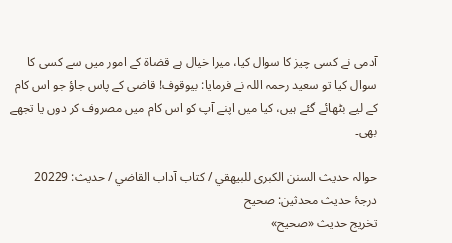آدمی نے کسی چیز کا سوال کیا، میرا خیال ہے قضاۃ کے امور میں سے کسی کا سوال کیا تو سعید رحمہ اللہ نے فرمایا: بیوقوف! قاضی کے پاس جاؤ جو اس کام کے لیے بٹھائے گئے ہیں، کیا میں اپنے آپ کو اس کام میں مصروف کر دوں یا تجھے بھی۔

حوالہ حدیث السنن الكبرى للبيهقي / كتاب آداب القاضي / حدیث: 20229
درجۂ حدیث محدثین: صحيح
تخریج حدیث «صحيح»